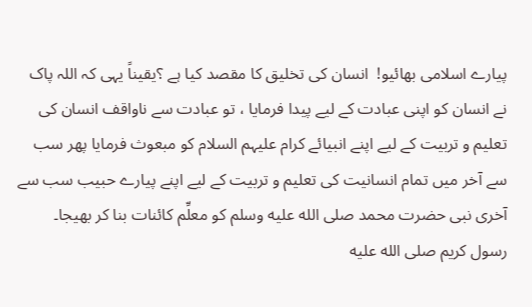پیارے اسلامی بھائیو!  انسان کی تخلیق کا مقصد کیا ہے ؟یقیناً یہی کہ اللہ پاک نے انسان کو اپنی عبادت کے لیے پیدا فرمایا ، تو عبادت سے ناواقف انسان کی تعلیم و تربیت کے لیے اپنے انبیائے کرام علیہم السلام کو مبعوث فرمایا پھر سب سے آخر میں تمام انسانیت کی تعلیم و تربیت کے لیے اپنے پیارے حبیب سب سے آخری نبی حضرت محمد صلى الله عليه وسلم کو معلِّم کائنات بنا کر بھیجا۔ رسول کریم صلى الله عليه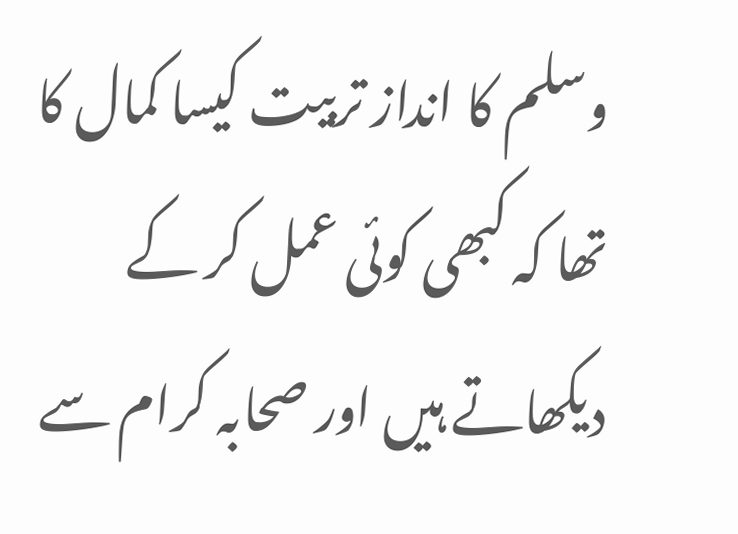وسلم کا انداز تربیت کیسا کمال کا تھا کہ کبھی کوئی عمل کر کے دیکھاتے ہیں اور صحابہ کرام سے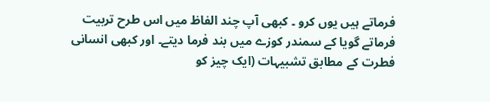فرماتے ہیں یوں کرو ۔ کبھی آپ چند الفاظ میں اس طرح تربیت فرماتے گویا کے سمندر کوزے میں بند فرما دیتے۔ اور کبھی انسانی فطرت کے مطابق تشبیہات (ایک چیز کو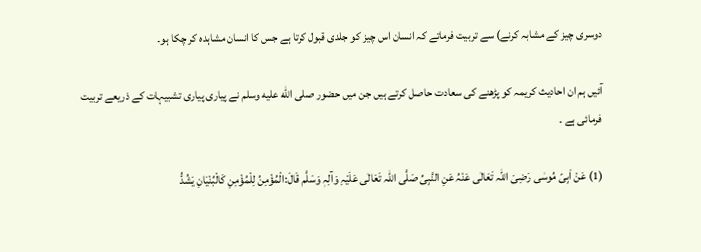دوسری چیز کے مشابہ کرنے) سے تربیت فرماتے کہ انسان اس چیز کو جلدی قبول کرتا ہے جس کا انسان مشاہدہ کر چکا ہو۔

آئیں ہم ان احادیث کریمہ کو پڑھنے کی سعادت حاصل کرتے ہیں جن میں حضور صلى الله عليه وسلم نے پیاری پیاری تشبیہات کے ذریعے تربیت فرمائی ہے ۔

(1) عَنْ اَبِیۡ مُوسٰی رَضِیَ اللہ تَعَالٰی عَنْہُ عَنِ النَّبِىِّ صَلَّی اللہ تَعَالٰی عَلَیْہِ وَآلِہٖ وَسَلَّم قَالَ:الْمُؤْمِنُ لِلْمُؤْمِنِ كَالْبُنْيَانِ يَشُدُّ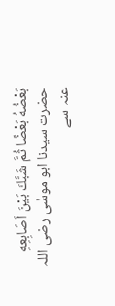بَعْضُهُ بَعْضًا ثُمَّ شَبَّكَ بَيْنَ اَصَابِعِهِ حضرت سیدنا ابو موسٰی رضی اللہ عنہ سے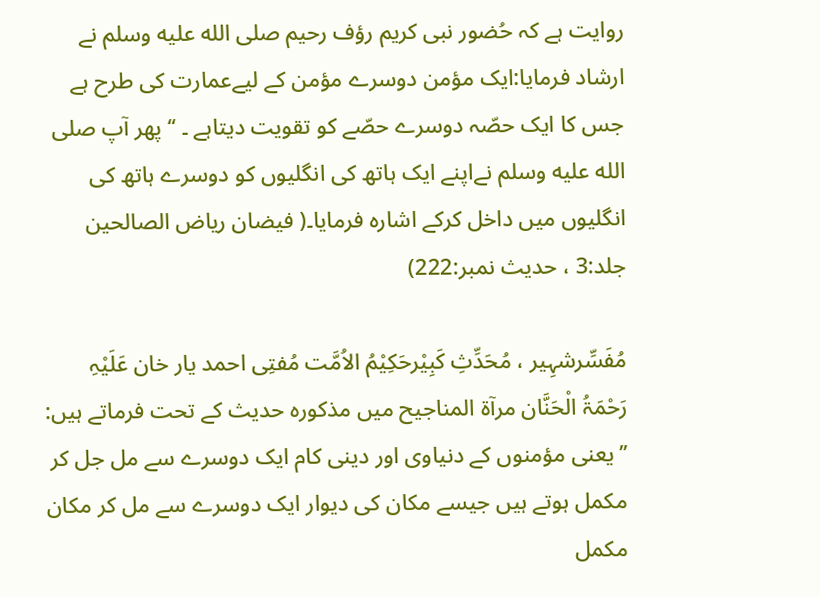روایت ہے کہ حُضور نبی کریم رؤف رحیم صلى الله عليه وسلم نے ارشاد فرمایا:ایک مؤمن دوسرے مؤمن کے لیےعمارت کی طرح ہے جس کا ایک حصّہ دوسرے حصّے کو تقویت دیتاہے ۔ ‘‘ پھر آپ صلى الله عليه وسلم نےاپنے ایک ہاتھ کی انگلیوں کو دوسرے ہاتھ کی انگلیوں میں داخل کرکے اشارہ فرمایا۔( فیضان ریاض الصالحین جلد:3 ، حدیث نمبر:222)

مُفَسِّرشہِیر ، مُحَدِّثِ کَبِیْرحَکِیْمُ الاُمَّت مُفتِی احمد یار خان عَلَیْہِ رَحْمَۃُ الْحَنَّان مرآۃ المناجیح میں مذکورہ حدیث کے تحت فرماتے ہیں: ’’یعنی مؤمنوں کے دنیاوی اور دینی کام ایک دوسرے سے مل جل کر مکمل ہوتے ہیں جیسے مکان کی دیوار ایک دوسرے سے مل کر مکان مکمل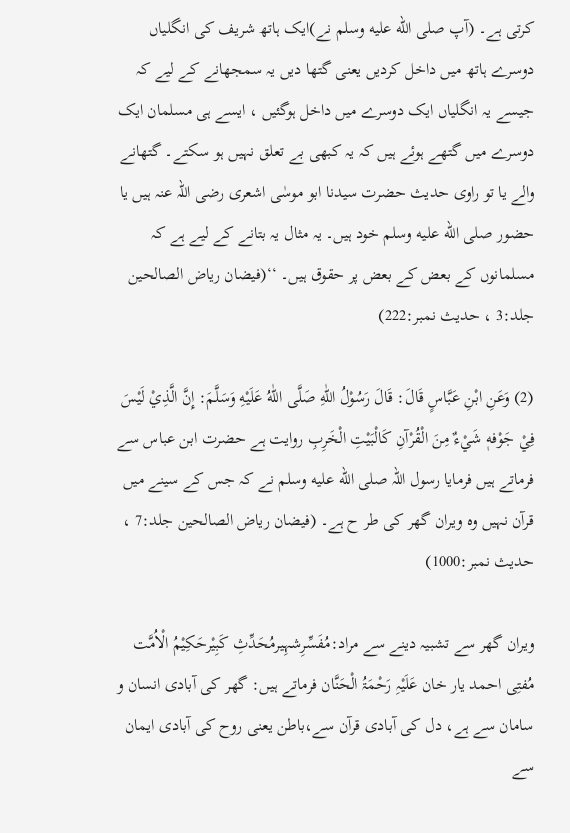کرتی ہے۔ (آپ صلى الله عليه وسلم نے)ایک ہاتھ شریف کی انگلیاں دوسرے ہاتھ میں داخل کردیں یعنی گتھا دیں یہ سمجھانے کے لیے کہ جیسے یہ انگلیاں ایک دوسرے میں داخل ہوگئیں ، ایسے ہی مسلمان ایک دوسرے میں گتھے ہوئے ہیں کہ یہ کبھی بے تعلق نہیں ہو سکتے۔ گتھانے والے یا تو راوی حدیث حضرت سیدنا ابو موسٰی اشعری رضی اللہ عنہ ہیں یا حضور صلى الله عليه وسلم خود ہیں۔ یہ مثال یہ بتانے کے لیے ہے کہ مسلمانوں کے بعض کے بعض پر حقوق ہیں۔ ‘‘(فیضان ریاض الصالحین جلد:3 ، حدیث نمبر:222)

(2) وَعَنِ ابْنِ عَبَّاسٍ قَالَ: قَالَ رَسُوْلُ اللّٰهِ صَلَّى اللّٰهُ عَلَيْهِ وَسَلَّمَ: إِنَّ الَّذِيْ لَيْسَ فِيْ جَوْفهٖ شَيْءٌ مِنَ الْقُرْآنِ كَالْبَيْتِ الْخَرِبِ روایت ہے حضرت ابن عباس سے فرماتے ہیں فرمایا رسول اللہ صلى الله عليه وسلم نے کہ جس کے سینے میں قرآن نہیں وہ ویران گھر کی طر ح ہے۔ (فیضان ریاض الصالحین جلد:7 ، حدیث نمبر:1000)

ویران گھر سے تشبیہ دینے سے مراد:مُفَسِّرِشہِیرمُحَدِّثِ کَبِیْرحَکِیْمُ الْاُمَّت مُفتِی احمد یار خان عَلَیْہِ رَحْمَۃُ الْحَنَّان فرماتے ہیں: گھر کی آبادی انسان و سامان سے ہے، دل کی آبادی قرآن سے،باطن یعنی روح کی آبادی ایمان سے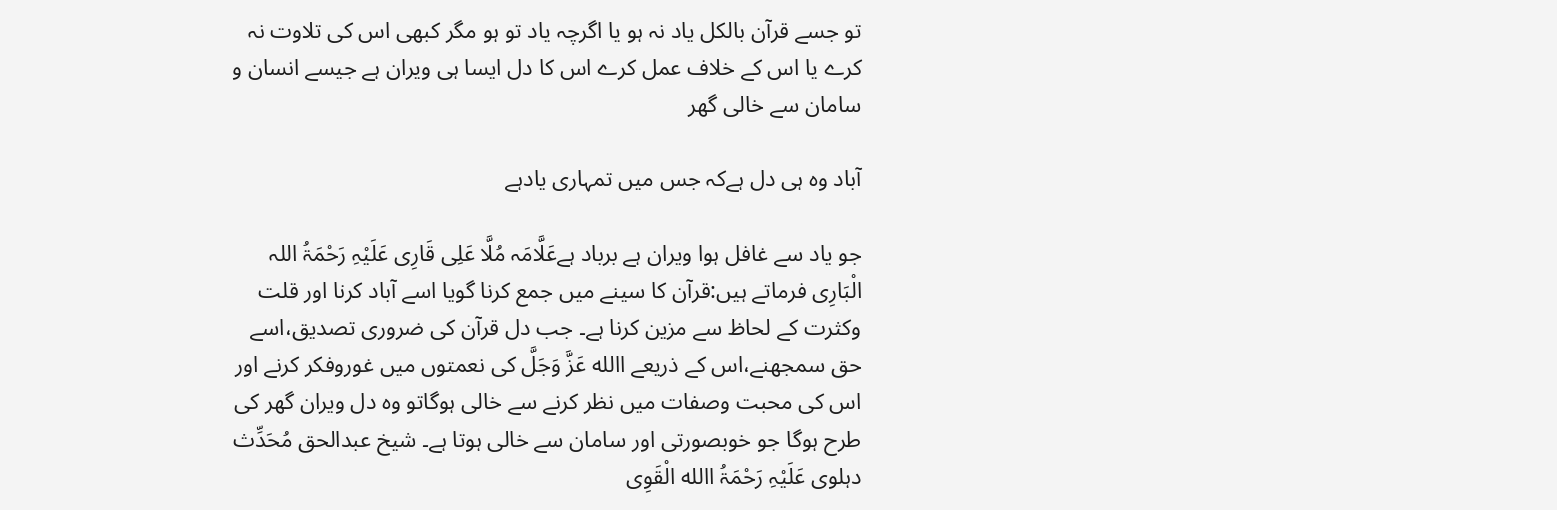تو جسے قرآن بالکل یاد نہ ہو یا اگرچہ یاد تو ہو مگر کبھی اس کی تلاوت نہ کرے یا اس کے خلاف عمل کرے اس کا دل ایسا ہی ویران ہے جیسے انسان و سامان سے خالی گھر

آباد وہ ہی دل ہےکہ جس میں تمہاری یادہے

جو یاد سے غافل ہوا ویران ہے برباد ہےعَلَّامَہ مُلَّا عَلِی قَارِی عَلَیْہِ رَحْمَۃُ اللہ الْبَارِی فرماتے ہیں:قرآن کا سینے میں جمع کرنا گویا اسے آباد کرنا اور قلت وکثرت کے لحاظ سے مزین کرنا ہے۔ جب دل قرآن کی ضروری تصدیق،اسے حق سمجھنے،اس کے ذریعے االله عَزَّ وَجَلَّ کی نعمتوں میں غوروفکر کرنے اور اس کی محبت وصفات میں نظر کرنے سے خالی ہوگاتو وہ دل ویران گھر کی طرح ہوگا جو خوبصورتی اور سامان سے خالی ہوتا ہے۔ شیخ عبدالحق مُحَدِّث دہلوی عَلَیْہِ رَحْمَۃُ االله الْقَوِی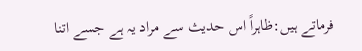فرماتے ہیں:ظاہراً اس حدیث سے مراد یہ ہے جسے اتنا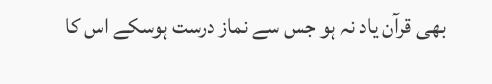بھی قرآن یاد نہ ہو جس سے نماز درست ہوسکے اس کا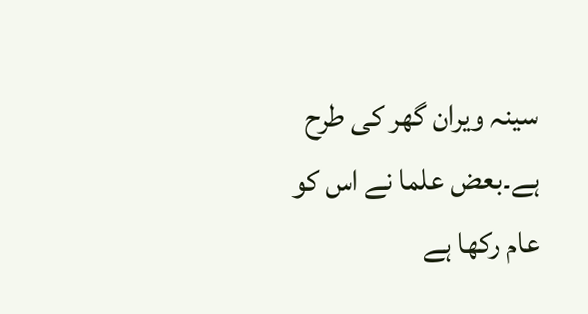سینہ ویران گھر کی طرح ہے۔بعض علما نے اس کو عام رکھا ہے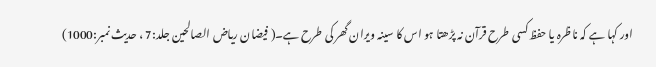اور کہا ہے کہ ناظرہ یا حفظ کسی طرح قرآن نہ پڑھتا ہو اس کا سینہ ویران گھر کی طرح ہے۔( فیضان ریاض الصالحین جلد:7 ، حدیث نمبر:1000)